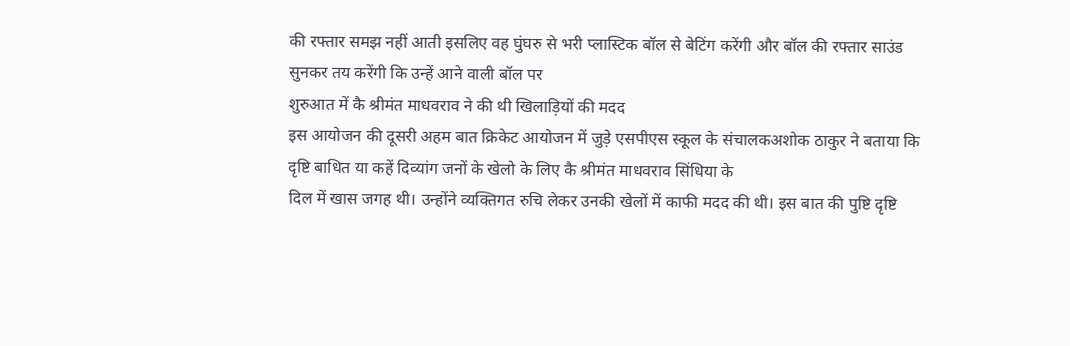की रफ्तार समझ नहीं आती इसलिए वह घुंघरु से भरी प्लास्टिक बॉल से बेटिंग करेंगी और बॉल की रफ्तार साउंड सुनकर तय करेंगी कि उन्हें आने वाली बॉल पर
शुरुआत में कै श्रीमंत माधवराव ने की थी खिलाड़ियों की मदद
इस आयोजन की दूसरी अहम बात क्रिकेट आयोजन में जुड़े एसपीएस स्कूल के संचालकअशोक ठाकुर ने बताया कि दृष्टि बाधित या कहें दिव्यांग जनों के खेलो के लिए कै श्रीमंत माधवराव सिंधिया के
दिल में खास जगह थी। उन्होंने व्यक्तिगत रुचि लेकर उनकी खेलों में काफी मदद की थी। इस बात की पुष्टि दृष्टि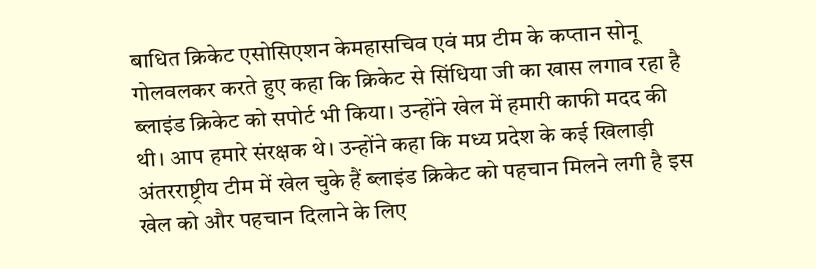बाधित क्रिकेट एसोसिएशन केमहासचिव एवं मप्र टीम के कप्तान सोनू गोलवलकर करते हुए कहा कि क्रिकेट से सिंधिया जी का खास लगाव रहा है ब्लाइंड क्रिकेट को सपोर्ट भी किया। उन्होंने खेल में हमारी काफी मदद की थी। आप हमारे संरक्षक थे। उन्होंने कहा कि मध्य प्रदेश के कई खिलाड़ी अंतरराष्ट्रीय टीम में खेल चुके हैं ब्लाइंड क्रिकेट को पहचान मिलने लगी है इस खेल को और पहचान दिलाने के लिए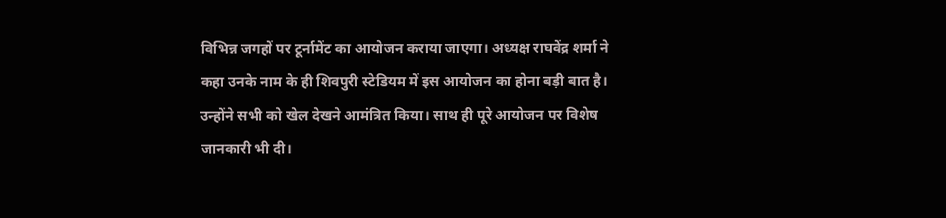विभिन्न जगहों पर टूर्नामेंट का आयोजन कराया जाएगा। अध्यक्ष राघवेंद्र शर्मा ने कहा उनके नाम के ही शिवपुरी स्टेडियम में इस आयोजन का होना बड़ी बात है। उन्होंने सभी को खेल देखने आमंत्रित किया। साथ ही पूरे आयोजन पर विशेष जानकारी भी दी।